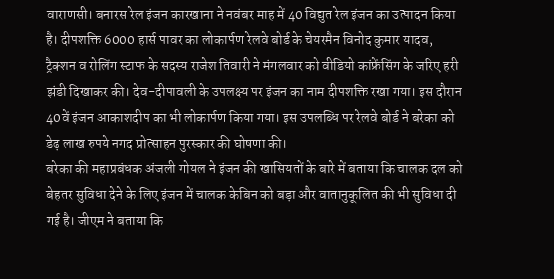वाराणसी। बनारस रेल इंजन कारखाना ने नवंबर माह में 40 विद्युत रेल इंजन का उत्पादन किया है। दीपशक्ति 6000 हार्स पावर का लोकार्पण रेलवे बोर्ड के चेयरमैन विनोद कुमार यादव, ट्रैक्शन व रोलिंग स्टाफ के सदस्य राजेश तिवारी ने मंगलवार को वीडियो कांफ्रेंसिंग के जरिए हरी झंडी दिखाकर की। देव-दीपावली के उपलक्ष्य पर इंजन का नाम दीपशक्ति रखा गया। इस दौरान 40वें इंजन आकाशदीप का भी लोकार्पण किया गया। इस उपलब्धि पर रेलवे बोर्ड ने बरेका को डेढ़ लाख रुपये नगद प्रोत्साहन पुरस्कार की घोषणा की।
बरेका की महाप्रबंधक अंजली गोयल ने इंजन की खासियतों के बारे में बताया कि चालक दल को बेहतर सुविधा देने के लिए इंजन में चालक केबिन को बड़ा और वातानुकूलित की भी सुविधा दी गई है। जीएम ने बताया कि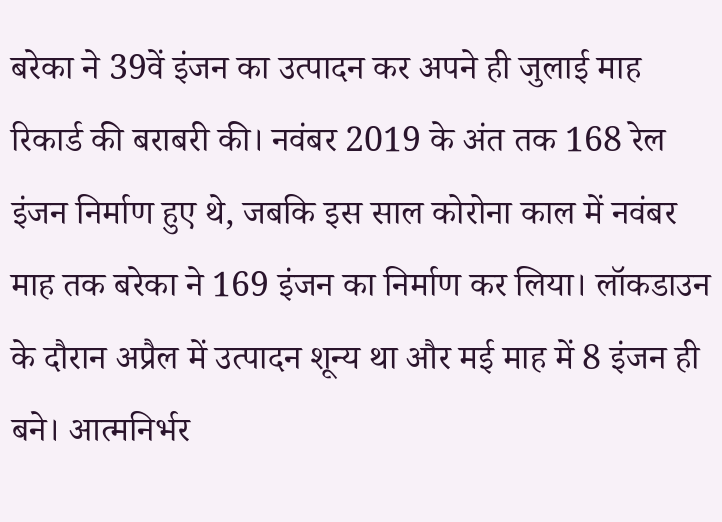बरेका ने 39वें इंजन का उत्पादन कर अपने ही जुलाई माह रिकार्ड की बराबरी की। नवंबर 2019 के अंत तक 168 रेल इंजन निर्माण हुए थे, जबकि इस साल कोरोना काल में नवंबर माह तक बरेका ने 169 इंजन का निर्माण कर लिया। लॉकडाउन के दौरान अप्रैल में उत्पादन शून्य था और मई माह में 8 इंजन ही बने। आत्मनिर्भर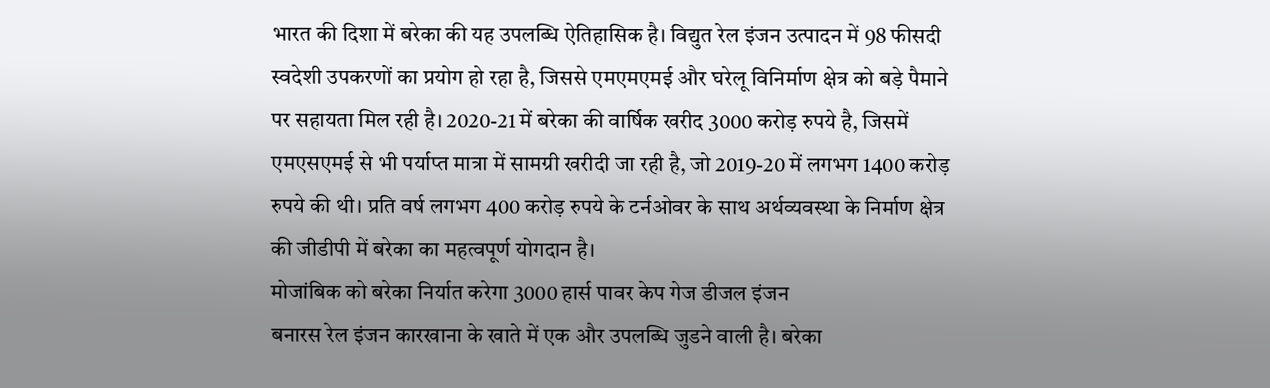भारत की दिशा में बरेका की यह उपलब्धि ऐतिहासिक है। विद्युत रेल इंजन उत्पादन में 98 फीसदी स्वदेशी उपकरणों का प्रयोग हो रहा है, जिससे एमएमएमई और घरेलू विनिर्माण क्षेत्र को बड़े पैमाने पर सहायता मिल रही है। 2020-21 में बरेका की वार्षिक खरीद 3000 करोड़ रुपये है, जिसमें एमएसएमई से भी पर्याप्त मात्रा में सामग्री खरीदी जा रही है, जो 2019-20 में लगभग 1400 करोड़ रुपये की थी। प्रति वर्ष लगभग 400 करोड़ रुपये के टर्नओवर के साथ अर्थव्यवस्था के निर्माण क्षेत्र की जीडीपी में बरेका का महत्वपूर्ण योगदान है।
मोजांबिक को बरेका निर्यात करेगा 3000 हार्स पावर केप गेज डीजल इंजन
बनारस रेल इंजन कारखाना के खाते में एक और उपलब्धि जुडने वाली है। बरेका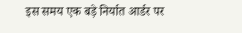इस समय एक बड़े निर्यात आर्डर पर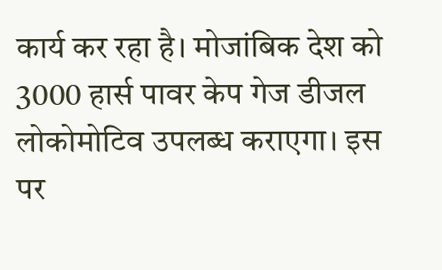कार्य कर रहा है। मोजांबिक देश को 3000 हार्स पावर केप गेज डीजल लोकोमोटिव उपलब्ध कराएगा। इस पर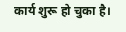कार्य शुरू हो चुका है।